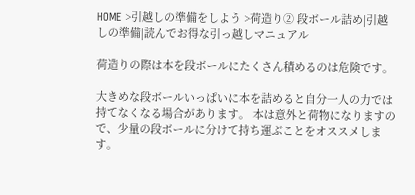HOME >引越しの準備をしよう >荷造り② 段ボール詰め|引越しの準備|読んでお得な引っ越しマニュアル

荷造りの際は本を段ボールにたくさん積めるのは危険です。

大きめな段ボールいっぱいに本を詰めると自分一人の力では持てなくなる場合があります。 本は意外と荷物になりますので、少量の段ボールに分けて持ち運ぶことをオススメします。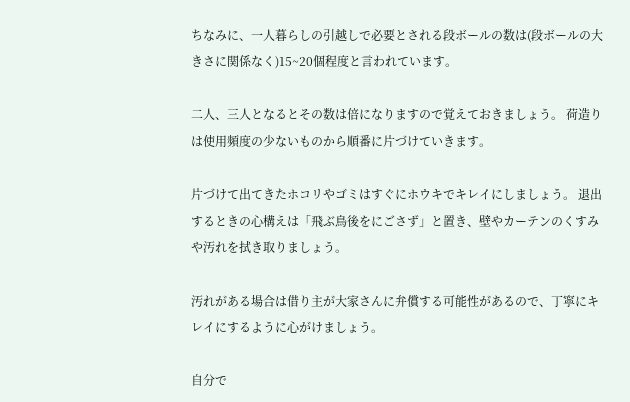ちなみに、一人暮らしの引越しで必要とされる段ボールの数は(段ボールの大きさに関係なく)15~20個程度と言われています。

二人、三人となるとその数は倍になりますので覚えておきましょう。 荷造りは使用頻度の少ないものから順番に片づけていきます。

片づけて出てきたホコリやゴミはすぐにホウキでキレイにしましょう。 退出するときの心構えは「飛ぶ鳥後をにごさず」と置き、壁やカーテンのくすみや汚れを拭き取りましょう。

汚れがある場合は借り主が大家さんに弁償する可能性があるので、丁寧にキレイにするように心がけましょう。

自分で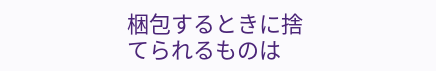梱包するときに捨てられるものは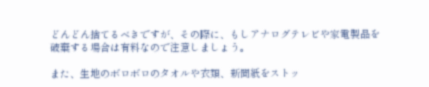どんどん捨てるべきですが、その際に、もしアナログテレビや家電製品を破棄する場合は有料なので注意しましょう。

また、生地のボロボロのタオルや衣類、新聞紙をストッ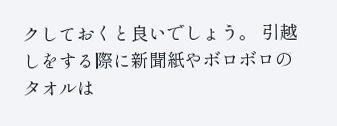クしておくと良いでしょう。 引越しをする際に新聞紙やボロボロのタオルは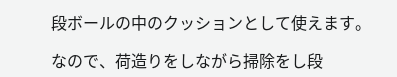段ボールの中のクッションとして使えます。

なので、荷造りをしながら掃除をし段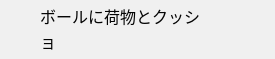ボールに荷物とクッショ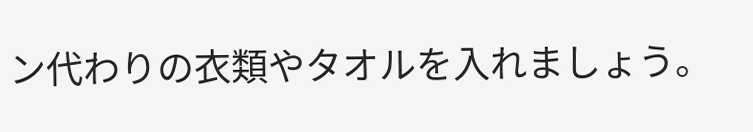ン代わりの衣類やタオルを入れましょう。